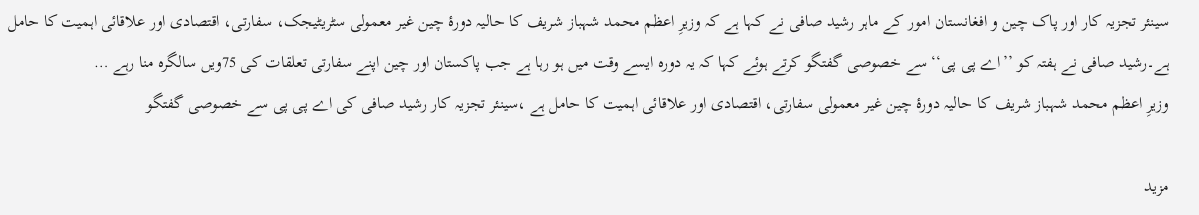سینئر تجزیہ کار اور پاک چین و افغانستان امور کے ماہر رشید صافی نے کہا ہے کہ وزیرِ اعظم محمد شہباز شریف کا حالیہ دورۂ چین غیر معمولی سٹریٹیجک، سفارتی، اقتصادی اور علاقائی اہمیت کا حامل ہے۔رشید صافی نے ہفتہ کو ’’اے پی پی‘‘سے خصوصی گفتگو کرتے ہوئے کہا کہ یہ دورہ ایسے وقت میں ہو رہا ہے جب پاکستان اور چین اپنے سفارتی تعلقات کی 75ویں سالگرہ منا رہے …
وزیرِ اعظم محمد شہباز شریف کا حالیہ دورۂ چین غیر معمولی سفارتی، اقتصادی اور علاقائی اہمیت کا حامل ہے ،سینئر تجزیہ کار رشید صافی کی اے پی پی سے خصوصی گفتگو

مزید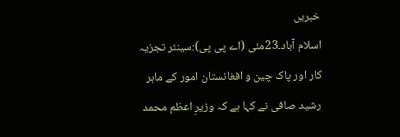خبریں
اسلام آباد۔23مئی (اے پی پی):سینئر تجزیہ کار اور پاک چین و افغانستان امور کے ماہر رشید صافی نے کہا ہے کہ وزیرِ اعظم محمد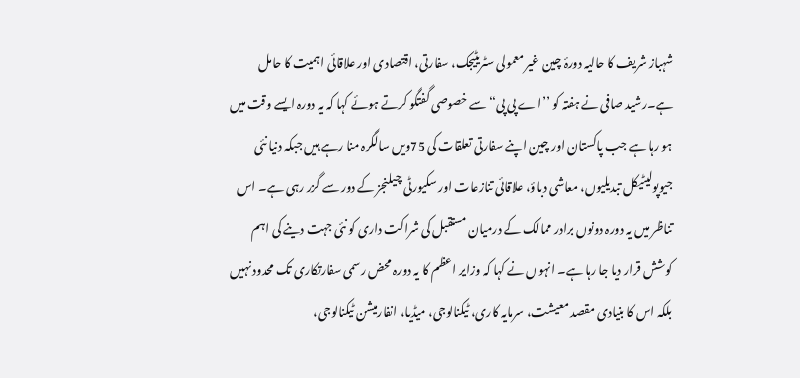شہباز شریف کا حالیہ دورۂ چین غیر معمولی سٹریٹیجک، سفارتی، اقتصادی اور علاقائی اہمیت کا حامل ہے۔رشید صافی نے ہفتہ کو ’’اے پی پی‘‘سے خصوصی گفتگو کرتے ہوئے کہا کہ یہ دورہ ایسے وقت میں ہو رہا ہے جب پاکستان اور چین اپنے سفارتی تعلقات کی 75ویں سالگرہ منا رہے ہیں جبکہ دنیا نئی جیوپولیٹیکل تبدیلیوں، معاشی دباؤ، علاقائی تنازعات اور سکیورٹی چیلنجز کے دور سے گزر رہی ہے۔ اس تناظر میں یہ دورہ دونوں برادر ممالک کے درمیان مستقبل کی شراکت داری کو نئی جہت دینے کی اہم کوشش قرار دیا جا رہا ہے۔ انہوں نے کہا کہ وزایر اعظم کا یہ دورہ محض رسمی سفارتکاری تک محدود نہیں بلکہ اس کا بنیادی مقصد معیشت، سرمایہ کاری، ٹیکنالوجی، میڈیا، انفارمیشن ٹیکنالوجی،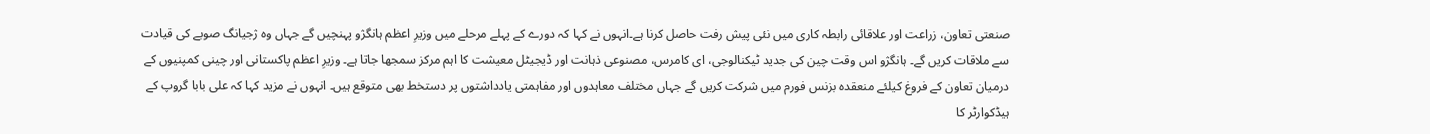صنعتی تعاون، زراعت اور علاقائی رابطہ کاری میں نئی پیش رفت حاصل کرنا ہے۔انہوں نے کہا کہ دورے کے پہلے مرحلے میں وزیرِ اعظم ہانگژو پہنچیں گے جہاں وہ ژجیانگ صوبے کی قیادت سے ملاقات کریں گے۔ ہانگژو اس وقت چین کی جدید ٹیکنالوجی، ای کامرس، مصنوعی ذہانت اور ڈیجیٹل معیشت کا اہم مرکز سمجھا جاتا ہے۔ وزیرِ اعظم پاکستانی اور چینی کمپنیوں کے درمیان تعاون کے فروغ کیلئے منعقدہ بزنس فورم میں شرکت کریں گے جہاں مختلف معاہدوں اور مفاہمتی یادداشتوں پر دستخط بھی متوقع ہیں۔ انہوں نے مزید کہا کہ علی بابا گروپ کے ہیڈکوارٹر کا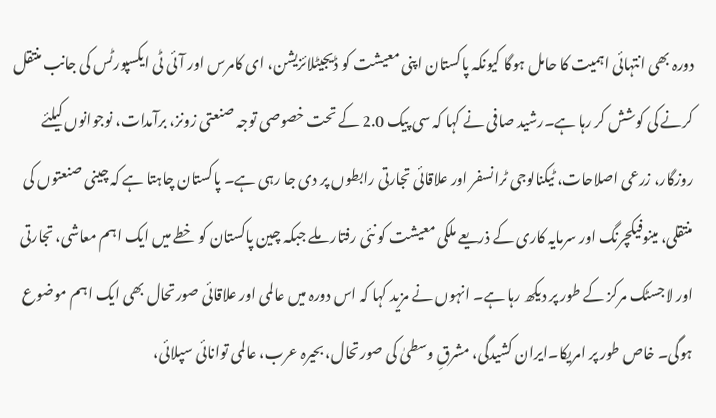دورہ بھی انتہائی اہمیت کا حامل ہوگا کیونکہ پاکستان اپنی معیشت کو ڈیجیٹلائزیشن، ای کامرس اور آئی ٹی ایکسپورٹس کی جانب منتقل کرنے کی کوشش کر رہا ہے۔رشید صافی نے کہا کہ سی پیک 2.0 کے تحت خصوصی توجہ صنعتی زونز، برآمدات، نوجوانوں کیلئے روزگار، زرعی اصلاحات، ٹیکنالوجی ٹرانسفر اور علاقائی تجارتی رابطوں پر دی جا رہی ہے۔ پاکستان چاہتا ہے کہ چینی صنعتوں کی منتقلی، مینوفیکچرنگ اور سرمایہ کاری کے ذریعے ملکی معیشت کو نئی رفتار ملے جبکہ چین پاکستان کو خطے میں ایک اہم معاشی، تجارتی اور لاجسٹک مرکز کے طور پر دیکھ رہا ہے۔ انہوں نے مزید کہا کہ اس دورہ میں عالمی اور علاقائی صورتحال بھی ایک اہم موضوع ہوگی۔ خاص طور پر امریکا۔ایران کشیدگی، مشرقِ وسطیٰ کی صورتحال، بحیرہ عرب، عالمی توانائی سپلائی،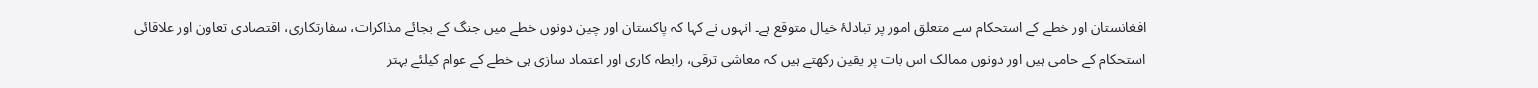افغانستان اور خطے کے استحکام سے متعلق امور پر تبادلۂ خیال متوقع ہے۔ انہوں نے کہا کہ پاکستان اور چین دونوں خطے میں جنگ کے بجائے مذاکرات، سفارتکاری، اقتصادی تعاون اور علاقائی استحکام کے حامی ہیں اور دونوں ممالک اس بات پر یقین رکھتے ہیں کہ معاشی ترقی، رابطہ کاری اور اعتماد سازی ہی خطے کے عوام کیلئے بہتر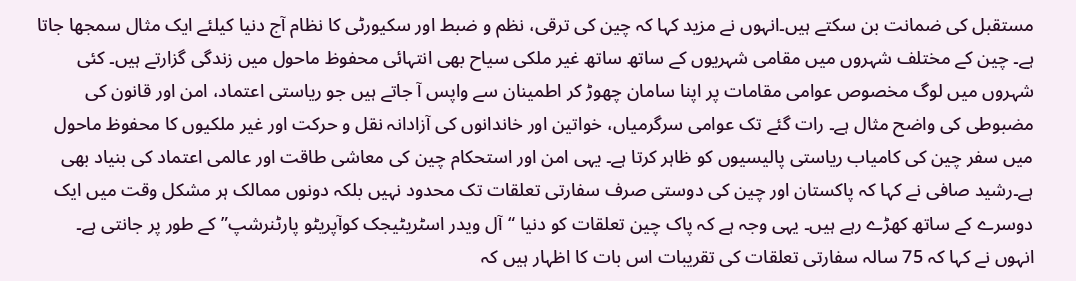مستقبل کی ضمانت بن سکتے ہیں۔انہوں نے مزید کہا کہ چین کی ترقی، نظم و ضبط اور سکیورٹی کا نظام آج دنیا کیلئے ایک مثال سمجھا جاتا ہے۔ چین کے مختلف شہروں میں مقامی شہریوں کے ساتھ ساتھ غیر ملکی سیاح بھی انتہائی محفوظ ماحول میں زندگی گزارتے ہیں۔ کئی شہروں میں لوگ مخصوص عوامی مقامات پر اپنا سامان چھوڑ کر اطمینان سے واپس آ جاتے ہیں جو ریاستی اعتماد، امن اور قانون کی مضبوطی کی واضح مثال ہے۔ رات گئے تک عوامی سرگرمیاں، خواتین اور خاندانوں کی آزادانہ نقل و حرکت اور غیر ملکیوں کا محفوظ ماحول میں سفر چین کی کامیاب ریاستی پالیسیوں کو ظاہر کرتا ہے۔ یہی امن اور استحکام چین کی معاشی طاقت اور عالمی اعتماد کی بنیاد بھی ہے۔رشید صافی نے کہا کہ پاکستان اور چین کی دوستی صرف سفارتی تعلقات تک محدود نہیں بلکہ دونوں ممالک ہر مشکل وقت میں ایک دوسرے کے ساتھ کھڑے رہے ہیں۔ یہی وجہ ہے کہ پاک چین تعلقات کو دنیا “آل ویدر اسٹریٹیجک کوآپریٹو پارٹنرشپ” کے طور پر جانتی ہے۔ انہوں نے کہا کہ 75 سالہ سفارتی تعلقات کی تقریبات اس بات کا اظہار ہیں کہ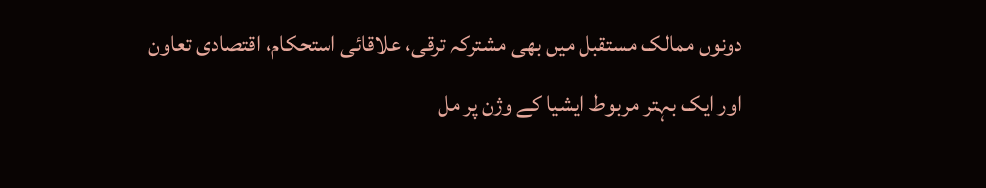دونوں ممالک مستقبل میں بھی مشترکہ ترقی، علاقائی استحکام، اقتصادی تعاون اور ایک بہتر مربوط ایشیا کے وژن پر مل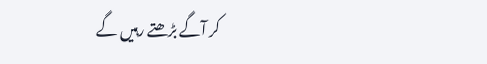کر آگے بڑھتے رہیں گے